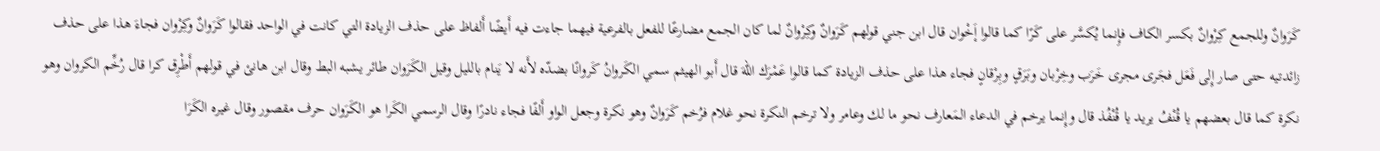كَرَوانٌ وللجمع كِرْوانٌ بكسر الكاف فإِنما يُكسَّر على كَرًا كما قالوا إَخْوان قال ابن جني قولهم كَرَوانٌ وكِرْوانٌ لما كان الجمع مضارعًا للفعل بالفرعية فيهما جاءت فيه أَيضًا أَلفاظ على حذف الزيادة التي كانت في الواحد فقالوا كَرَوانٌ وكِرْوان فجاءَ هذا على حذف زائدتيه حتى صار إِلى فَعَل فجَرى مجرى خَرَب وخِرْبان وبَرَقٍ وبِرْقانٍ فجاء هذا على حذف الزيادة كما قالوا عَمْرَك اللهَ قال أَبو الهيثم سمي الكَروانُ كَروانًا بضدّه لأَنه لا يَنام بالليل وقيل الكَرَوان طائر يشبه البط وقال ابن هانئ في قولهم أَطْرِق كرا قال رُخِّم الكروان وهو نكرة كما قال بعضهم يا قُنْفُ يريد يا قُنْفُذ قال وإِنما يرخم في الدعاء المَعارف نحو ما لك وعامر ولا ترخم النكرة نحو غلام فرُخم كَرَوانٌ وهو نكرة وجعل الواو أَلفًا فجاء نادرًا وقال الرسمي الكَرا هو الكَرَوان حرف مقصور وقال غيره الكَرَا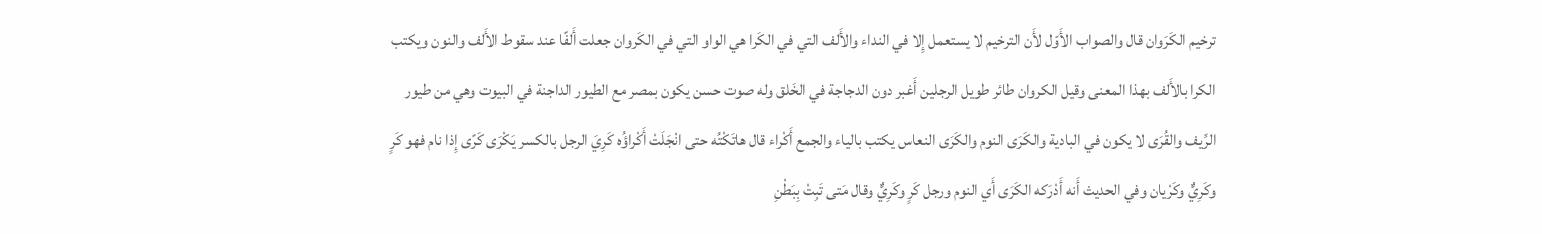ترخيم الكَرَوان قال والصواب الأَوّل لأَن الترخيم لا يستعمل إِلا في النداء والأَلف التي في الكَرا هي الواو التي في الكَروان جعلت أَلفًا عند سقوط الأَلف والنون ويكتب الكرا بالأَلف بهذا المعنى وقيل الكروان طائر طويل الرجلين أَغبر دون الدجاجة في الخَلق وله صوت حسن يكون بمصر مع الطيور الداجنة في البيوت وهي من طيور الرِّيف والقُرَى لا يكون في البادية والكَرَى النوم والكَرَى النعاس يكتب بالياء والجمع أَكْراء قال هاتَكْتُه حتى انْجَلَتْ أَكْراؤُه كَرِيَ الرجل بالكسر يَكْرَى كَرًى إِذا نام فهو كَرٍ وكَرِيٌّ وكَرْيان وفي الحديث أَنه أَدْرَكه الكَرَى أَي النوم ورجل كَرٍ وكَرِيٌّ وقال مَتى تَبِتْ بِبَطْنِ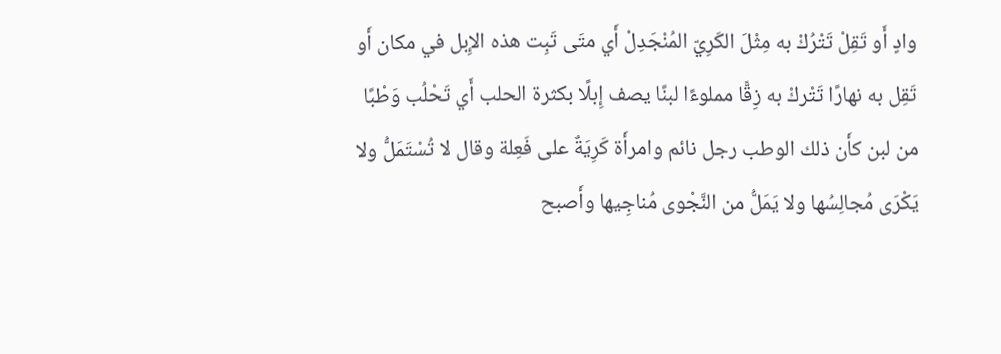وادٍ أَو تَقِلْ تَتْرُكْ به مِثْلَ الكَرِيّ المُنْجَدِلْ أَي متَى تَبِت هذه الإِبل في مكان أَو تَقِل به نهارًا تَتْركْ به زِقًّا مملوءًا لبنًا يصف إِبلًا بكثرة الحلب أَي تَحْلُب وَطْبًا من لبن كأَن ذلك الوطب رجل نائم وامرأَة كَرِيَةٌ على فَعِلة وقال لا تُسْتَمَلُّ ولا يَكْرَى مُجالِسُها ولا يَمَلُّ من النَّجْوى مُناجِيها وأَصبح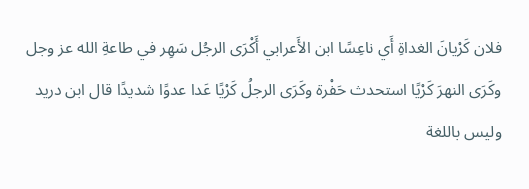فلان كَرْيانَ الغداةِ أَي ناعِسًا ابن الأَعرابي أَكْرَى الرجُل سَهِر في طاعةِ الله عز وجل وكَرَى النهرَ كَرْيًا استحدث حَفْرة وكَرَى الرجلُ كَرْيًا عَدا عدوًا شديدًا قال ابن دريد وليس باللغة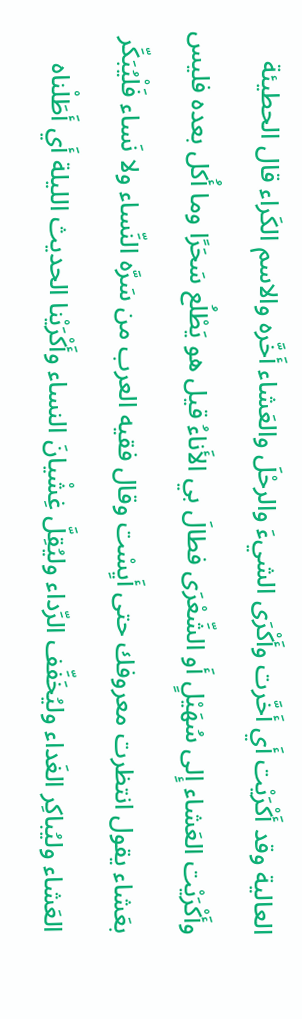العالية وقد أَكْرَيْت أَي أَخَّرت وأَكْرَى الشيءَ والرحْلَ والعَشاء أَخَّره والاسم الكَراء قال الحطيئة وأَكْرَيْت العَشاء إِلى سُهَيْلٍ أَو الشِّعْرَى فطالَ بي الأَناءُ قيل هو يَطْلُع سَحَرًا وما أُكل بعده فليس بعَشاء يقول انتظرت معروفك حتى أَيِسْت وقال فقيه العرب من سَرَّه النِّساء ولا نَساء فَلْيُبَكِّر العَشاء وليُباكِر الغَداء وليُخَفِّف الرِّداء وليُقِلَّ غِشْيانَ النساء وأَكْرَيْنا الحديث الليلة أَي أَطَلْناه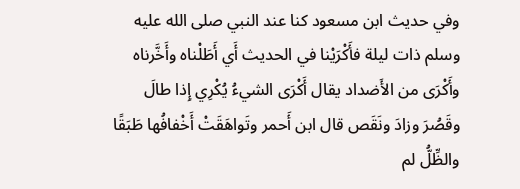وفي حديث ابن مسعود كنا عند النبي صلى الله عليه وسلم ذات ليلة فأَكْرَيْنا في الحديث أَي أَطَلْناه وأَخَّرناه وأَكْرَى من الأَضداد يقال أَكْرَى الشيءُ يُكْرِي إِذا طالَ وقَصُرَ وزادَ ونَقَص قال ابن أَحمر وتَواهَقَتْ أَخْفافُها طَبَقًا والظِّلُّ لم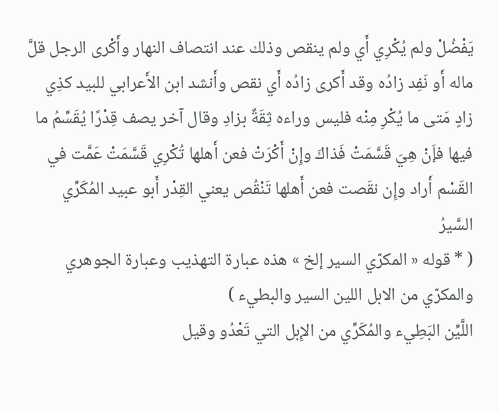يَفْضُلْ ولم يُكْرِي أَي ولم ينقص وذلك عند انتصاف النهار وأَكْرى الرجل قلَّ ماله أَو نَفِد زادُه وقد أَكرى زادُه أَي نقص وأَنشد ابن الأَعرابي للبيد كذِي زادٍ مَتى ما يُكْرِ مِنْه فليس وراءه ثِقَةٌ بزادِ وقال آخر يصف قِدْرًا يُقَسِّمُ ما فيها فإَنْ هِيَ قَسَّمَتْ فَذاكَ وإِنْ أَكْرَتْ فعن أَهلها تُكْرِي قَسَّمَتْ عَمَّت في القَسْم أَراد وإِن نقَصت فعن أَهلها تَنْقُص يعني القِدْر أَبو عبيد المُكَرِّي السَّيرُ
( * قوله « المكرّي السير إلخ » هذه عبارة التهذيب وعبارة الجوهري والمكرّي من الابل اللين السير والبطيء )
اللَّيِّن البَطِيء والمُكَرِّي من الإِبل التي تَعْدُو وقيل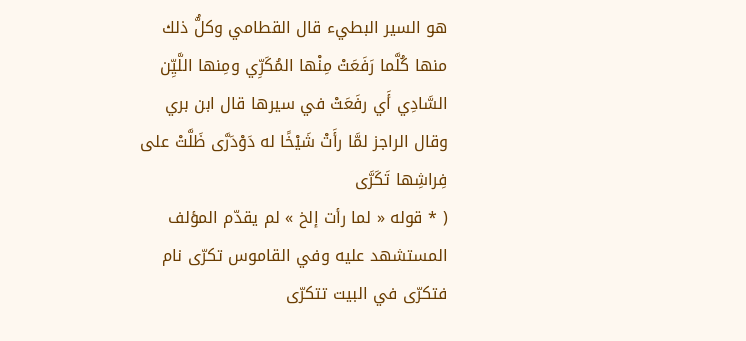هو السير البطيء قال القطامي وكلُّ ذلك منها كُلَّما رَفَعَتْ مِنْها المُكَرِّي ومِنها اللَّيِّن السَّادِي أَي رفَعَتْ في سيرها قال ابن بري وقال الراجز لمَّا رأَتْ شَيْخًا له دَوْدَرَّى ظَلَّتْ على فِراشِها تَكَرَّى
( * قوله « لما رأت إلخ » لم يقدّم المؤلف المستشهد عليه وفي القاموس تكرّى نام فتكرّى في البيت تتكرّى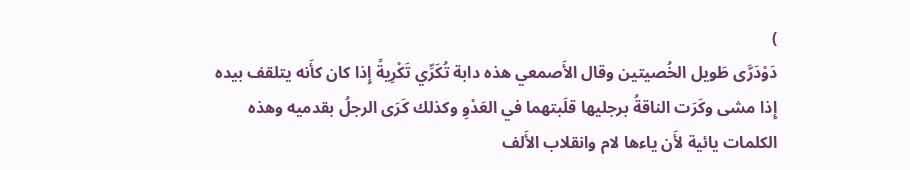)
دَوْدَرَّى طَويل الخُصيتين وقال الأَصمعي هذه دابة تُكَرِّي تَكْرِيةً إِذا كان كأَنه يتلقف بيده إِذا مشى وكَرَت الناقةُ برجليها قلَبتهما في العَدْوِ وكذلك كَرَى الرجلُ بقدميه وهذه الكلمات يائية لأَن ياءها لام وانقلاب الأَلف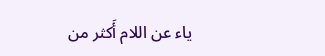ياء عن اللام أَكثر من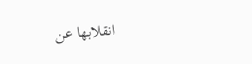انقلابها عن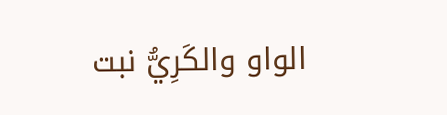الواو والكَرِيُّ نبت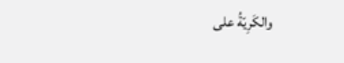والكَرِيّةُ على